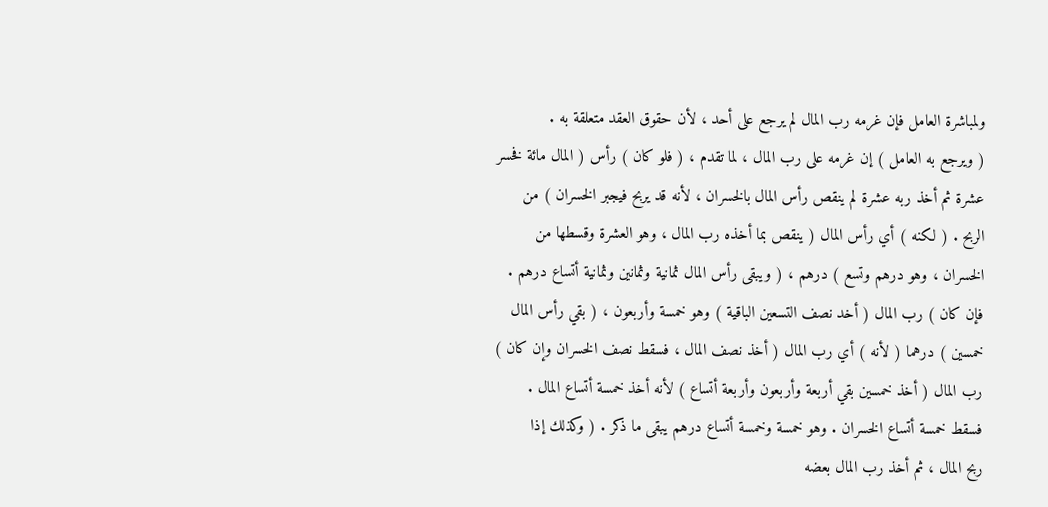ولمباشرة العامل فإن غرمه رب المال لم يرجع على أحد ، لأن حقوق العقد متعلقة به .
( ويرجع به العامل ) إن غرمه على رب المال ، لما تقدم ، ( فلو كان ) رأس ( المال مائة فخسر
عشرة ثم أخذ ربه عشرة لم ينقص رأس المال بالخسران ، لأنه قد يربح فيجبر الخسران ) من
الربح . ( لكنه ) أي رأس المال ( ينقص بما أخذه رب المال ، وهو العشرة وقسطها من
الخسران ، وهو درهم وتسع ) درهم ، ( ويبقى رأس المال ثمانية وثمانين وثمانية أتساع درهم .
فإن كان ) رب المال ( أخد نصف التسعين الباقية ) وهو خمسة وأربعون ، ( بقي رأس المال
خمسين ) درهما ( لأنه ) أي رب المال ( أخذ نصف المال ، فسقط نصف الخسران وإن كان )
رب المال ( أخذ خمسين بقي أربعة وأربعون وأربعة أتساع ) لأنه أخذ خمسة أتساع المال .
فسقط خمسة أتساع الخسران . وهو خمسة وخمسة أتساع درهم يبقى ما ذكر . ( وكذلك إذا
ربح المال ، ثم أخذ رب المال بعضه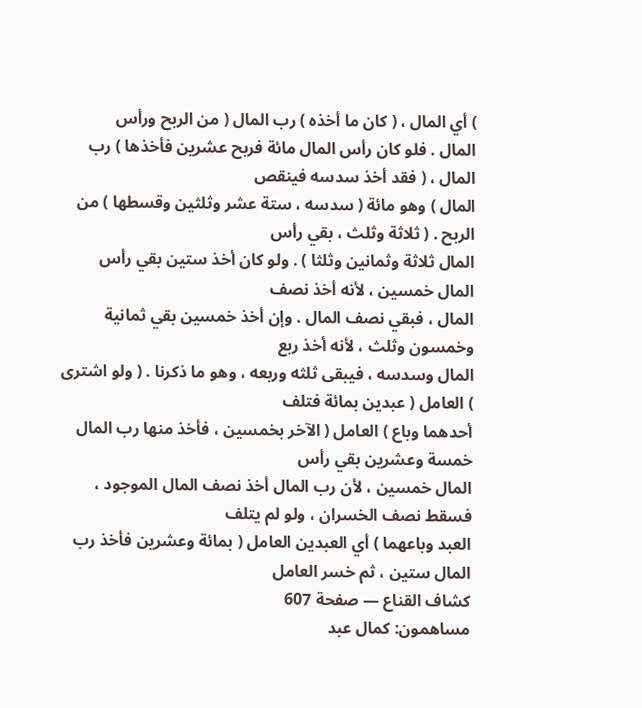) أي المال ، ( كان ما أخذه ) رب المال ( من الربح ورأس
المال . فلو كان رأس المال مائة فربح عشرين فأخذها ) رب المال ، ( فقد أخذ سدسه فينقص
المال ) وهو مائة ( سدسه ، ستة عشر وثلثين وقسطها ) من الربح . ( ثلاثة وثلث ، بقي رأس
المال ثلاثة وثمانين وثلثا ) . ولو كان أخذ ستين بقي رأس المال خمسين ، لأنه أخذ نصف
المال ، فبقي نصف المال . وإن أخذ خمسين بقي ثمانية وخمسون وثلث ، لأنه أخذ ربع
المال وسدسه ، فيبقى ثلثه وربعه ، وهو ما ذكرنا . ( ولو اشترى ) العامل ( عبدين بمائة فتلف
أحدهما وباع ) العامل ( الآخر بخمسين ، فأخذ منها رب المال خمسة وعشرين بقي رأس
المال خمسين ، لأن رب المال أخذ نصف المال الموجود ، فسقط نصف الخسران ، ولو لم يتلف
العبد وباعهما ) أي العبدين العامل ( بمائة وعشرين فأخذ رب المال ستين ، ثم خسر العامل
كشاف القناع — صفحة 607
مساهمون: كمال عبد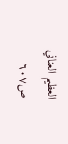العظيم العناني
ص٦٠٧